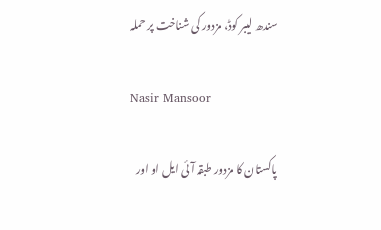سندھ لیبر کوڈ، مزدور کی شناخت پر حملہ

Nasir Mansoor

پاکستان کا مزدور طبقہ آئی ایل او اور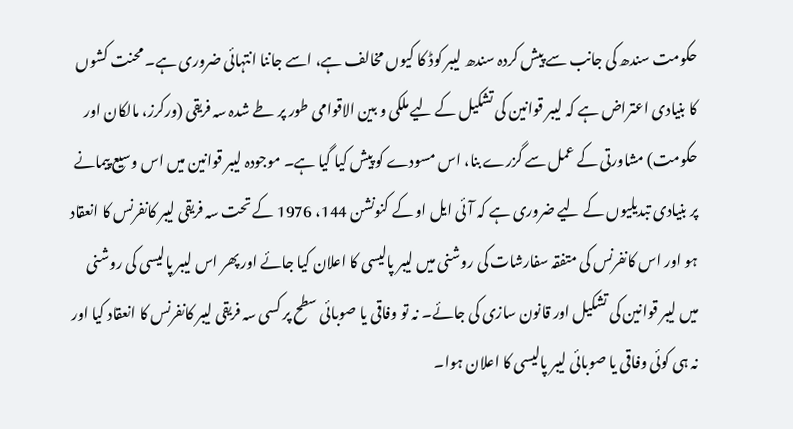حکومت سندھ کی جانب سے پیش کردہ سندھ لیبر کوڈ کا کیوں مخالف ہے، اسے جاننا انتہائی ضروری ہے۔ محنت کشوں کا بنیادی اعتراض ہے کہ لیبر قوانین کی تشکیل کے لیے ملکی و بین الاقوامی طور پر طے شدہ سہ فریقی (ورکرز، مالکان اور حکومت) مشاورتی کے عمل سے گزرے بنا، اس مسودے کو پیش کیا گیا ہے۔ موجودہ لیبر قوانین میں اس وسیع پیمانے پر بنیادی تبدیلیوں کے لیے ضروری ہے کہ آئی ایل او کے کنونشن 144، 1976 کے تحت سہ فریقی لیبر کانفرنس کا انعقاد ہو اور اس کانفرنس کی متفقہ سفارشات کی روشنی میں لیبر پالیسی کا اعلان کیا جائے اور پھر اس لیبر پالیسی کی روشنی میں لیبر قوانین کی تشکیل اور قانون سازی کی جائے۔ نہ تو وفاقی یا صوبائی سطح پر کسی سہ فریقی لیبر کانفرنس کا انعقاد کیا اور نہ ہی کوئی وفاقی یا صوبائی لیبر پالیسی کا اعلان ہوا۔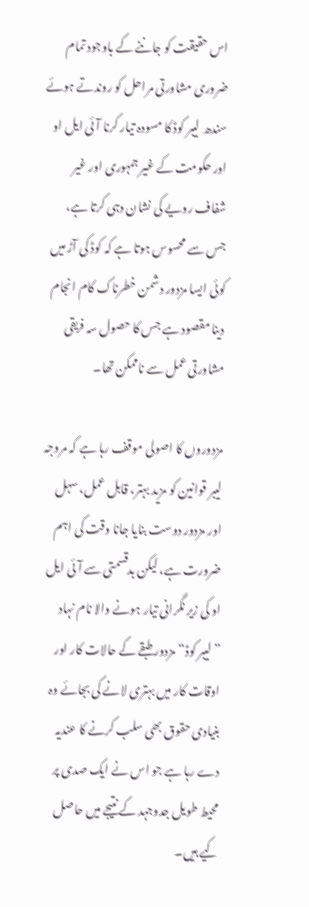اس حقیقت کو جاننے کے باوجود تمام ضروری مشاورتی مراحل کو روندتے ہوئے سندھ لیبر کوڈ کا مسودہ تیار کرنا آئی ایل او اور حکومت کے غیر جمہوری اور غیر شفاف رویے کی نشان دہی کرتا ہے، جس سے محسوس ہوتا ہے کہ کوڈ کی آڑ میں کوئی ایسا مزدور دشمن خطرناک کام انجام دینا مقصود ہے جس کا حصول سہ فریقی مشاورتی عمل سے ناممکن تھا۔

مزدوروں کا اصولی موقف رہا ہے کہ مروجہ لیبر قوانین کو مزید بہتر، قابل عمل، سہل اور مزدور دوست بنایا جانا وقت کی اہم ضرورت ہے، لیکن بدقسمتی سے آئی ایل او کی زیر نگرانی تیار ہونے والا نام نہاد ”لیبر کوڈ“ مزدور طبقے کے حالات کار اور اوقات کار میں بہتری لانے کی بجائے وہ بنیادی حقوق بھی سلب کرنے کا عندیہ دے رہا ہے جو اس نے ایک صدی پر محیط طویل جدوجہد کے نتیجے میں حاصل کیے ہیں۔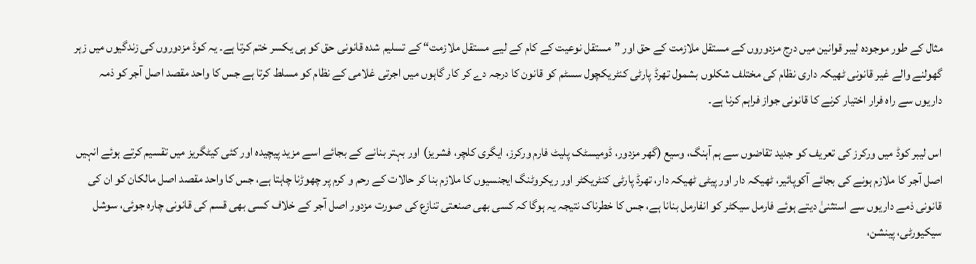مثال کے طور موجودہ لیبر قوانین میں درج مزدوروں کے مستقل ملازمت کے حق اور ”مستقل نوعیت کے کام کے لیے مستقل ملازمت“ کے تسلیم شدہ قانونی حق کو ہی یکسر ختم کرتا ہے۔ یہ کوڈ مزدوروں کی زندگیوں میں زہر گھولنے والے غیر قانونی ٹھیکہ داری نظام کی مختلف شکلوں بشمول تھرڈ پارٹی کنٹریکچول سسٹم کو قانون کا درجہ دے کر کار گاہوں میں اجرتی غلامی کے نظام کو مسلط کرتا ہے جس کا واحد مقصد اصل آجر کو ذمہ داریوں سے راہ فرار اختیار کرنے کا قانونی جواز فراہم کرنا ہے۔

اس لیبر کوڈ میں ورکرز کی تعریف کو جدید تقاضوں سے ہم آہنگ، وسیع (گھر مزدور، ڈومیسٹک پلیٹ فارم ورکرز، ایگری کلچر، فشریز) اور بہتر بنانے کے بجائے اسے مزید پیچیدہ اور کئی کیٹگریز میں تقسیم کرتے ہوئے انہیں اصل آجر کا ملازم ہونے کی بجائے آکوپائیر، ٹھیکہ دار اور پیٹی ٹھیکہ دار، تھرڈ پارٹی کنٹریکٹر اور ریکروٹنگ ایجنسیوں کا ملازم بنا کر حالات کے رحم و کرم پر چھوڑنا چاہتا ہے، جس کا واحد مقصد اصل مالکان کو ان کی قانونی ذمے داریوں سے استثنیٰ دیتے ہوئے فارمل سیکٹر کو انفارمل بنانا ہے، جس کا خطرناک نتیجہ یہ ہوگا کہ کسی بھی صنعتی تنازع کی صورت مزدور اصل آجر کے خلاف کسی بھی قسم کی قانونی چارہ جوئی، سوشل سیکیورٹی، پینشن،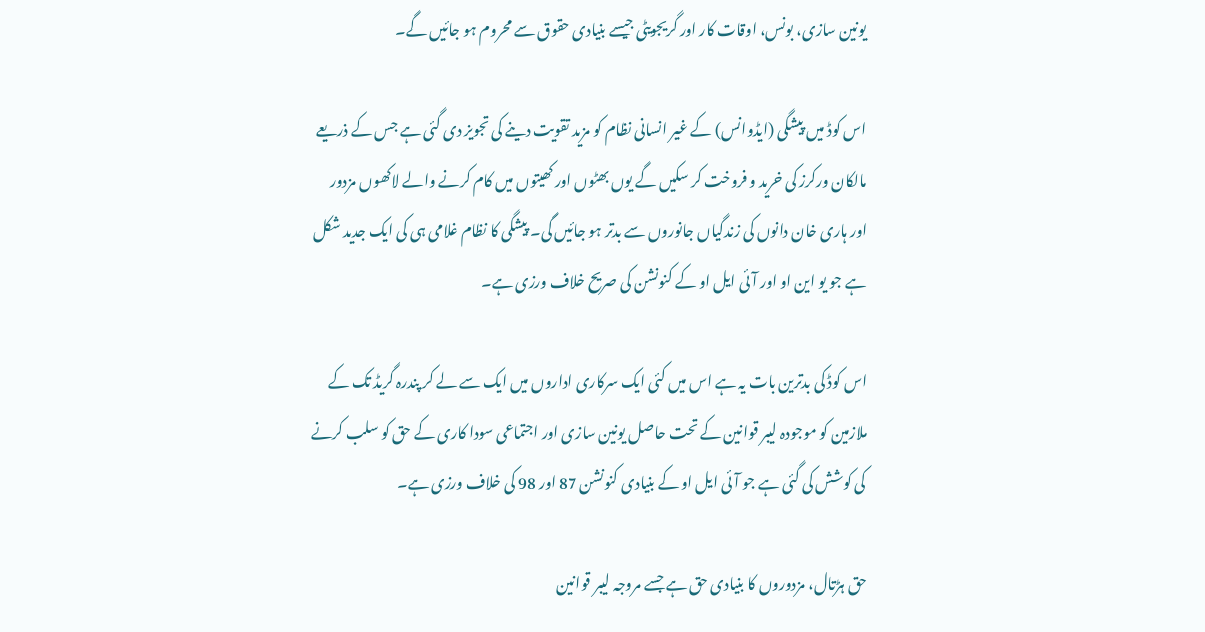یونین سازی، بونس، اوقات کار اور گریجویٹی جیسے بنیادی حقوق سے محروم ہو جائیں گے۔

اس کوڈ میں پیشگی (ایڈوانس) کے غیر انسانی نظام کو مزید تقویت دینے کی تجویز دی گئی ہے جس کے ذریعے مالکان ورکرز کی خرید و فروخت کر سکیں گے یوں بھٹوں اور کھیتوں میں کام کرنے والے لاکھوں مزدور اور ہاری خان دانوں کی زندگیاں جانوروں سے بدتر ہو جائیں گی۔ پیشگی کا نظام غلامی ہی کی ایک جدید شکل ہے جو یو این او اور آئی ایل او کے کنونشن کی صریح خلاف ورزی ہے۔

اس کوڈ کی بدترین بات یہ ہے اس میں کئی ایک سرکاری اداروں میں ایک سے لے کر پندرہ گریڈ تک کے ملازمین کو موجودہ لیبر قوانین کے تحت حاصل یونین سازی اور اجتماعی سودا کاری کے حق کو سلب کرنے کی کوشش کی گئی ہے جو آئی ایل او کے بنیادی کنونشن 87 اور 98 کی خلاف ورزی ہے۔

حق ہڑتال، مزدوروں کا بنیادی حق ہے جسے مروجہ لیبر قوانین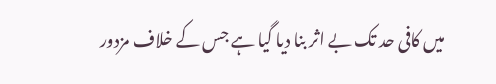میں کافی حد تک بے اثر بنا دیا گیا ہے جس کے خلاف مزدور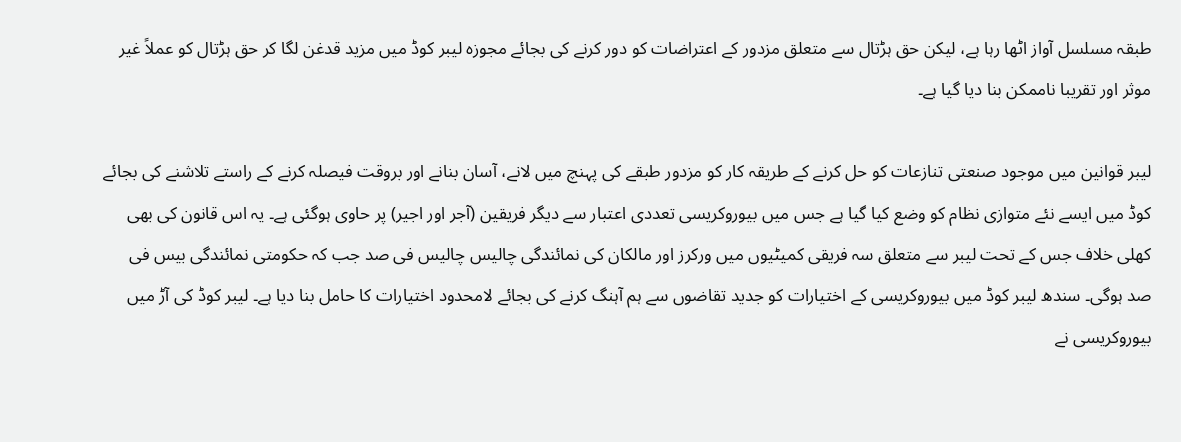طبقہ مسلسل آواز اٹھا رہا ہے، لیکن حق ہڑتال سے متعلق مزدور کے اعتراضات کو دور کرنے کی بجائے مجوزہ لیبر کوڈ میں مزید قدغن لگا کر حق ہڑتال کو عملاً غیر موثر اور تقریبا ناممکن بنا دیا گیا ہے۔

لیبر قوانین میں موجود صنعتی تنازعات کو حل کرنے کے طریقہ کار کو مزدور طبقے کی پہنچ میں لانے، آسان بنانے اور بروقت فیصلہ کرنے کے راستے تلاشنے کی بجائے کوڈ میں ایسے نئے متوازی نظام کو وضع کیا گیا ہے جس میں بیوروکریسی تعددی اعتبار سے دیگر فریقین (آجر اور اجیر) پر حاوی ہوگئی ہے۔ یہ اس قانون کی بھی کھلی خلاف جس کے تحت لیبر سے متعلق سہ فریقی کمیٹیوں میں ورکرز اور مالکان کی نمائندگی چالیس چالیس فی صد جب کہ حکومتی نمائندگی بیس فی صد ہوگی۔ سندھ لیبر کوڈ میں بیوروکریسی کے اختیارات کو جدید تقاضوں سے ہم آہنگ کرنے کی بجائے لامحدود اختیارات کا حامل بنا دیا ہے۔ لیبر کوڈ کی آڑ میں بیوروکریسی نے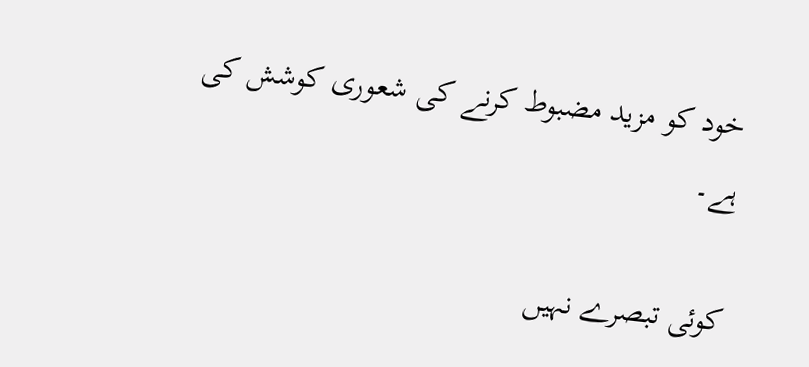خود کو مزید مضبوط کرنے کی شعوری کوشش کی ہے۔

کوئی تبصرے نہیں